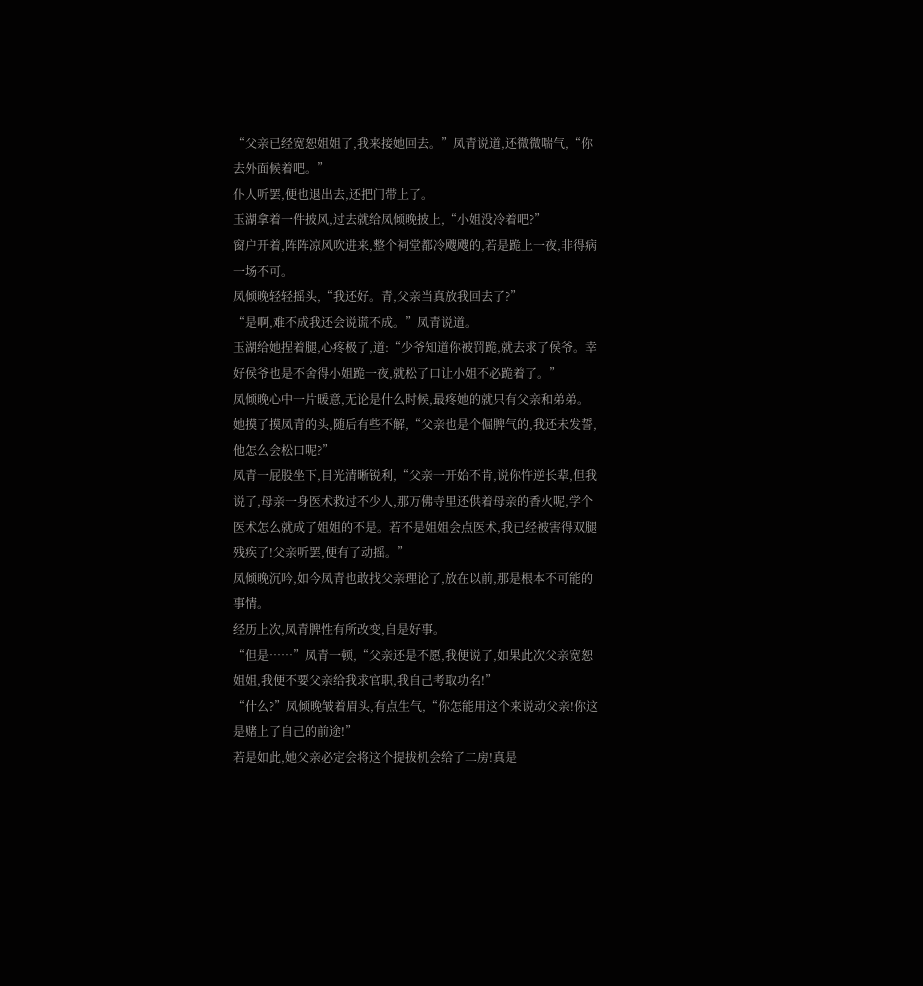“父亲已经宽恕姐姐了,我来接她回去。”凤青说道,还微微喘气,“你去外面候着吧。”
仆人听罢,便也退出去,还把门带上了。
玉湖拿着一件披风,过去就给凤倾晚披上,“小姐没冷着吧?”
窗户开着,阵阵凉风吹进来,整个祠堂都冷飕飕的,若是跪上一夜,非得病一场不可。
凤倾晚轻轻摇头,“我还好。青,父亲当真放我回去了?”
“是啊,难不成我还会说谎不成。”凤青说道。
玉湖给她捏着腿,心疼极了,道:“少爷知道你被罚跪,就去求了侯爷。幸好侯爷也是不舍得小姐跪一夜,就松了口让小姐不必跪着了。”
凤倾晚心中一片暖意,无论是什么时候,最疼她的就只有父亲和弟弟。
她摸了摸凤青的头,随后有些不解,“父亲也是个倔脾气的,我还未发誓,他怎么会松口呢?”
凤青一屁股坐下,目光清晰锐利,“父亲一开始不肯,说你忤逆长辈,但我说了,母亲一身医术救过不少人,那万佛寺里还供着母亲的香火呢,学个医术怎么就成了姐姐的不是。若不是姐姐会点医术,我已经被害得双腿残疾了!父亲听罢,便有了动摇。”
凤倾晚沉吟,如今凤青也敢找父亲理论了,放在以前,那是根本不可能的事情。
经历上次,凤青脾性有所改变,自是好事。
“但是……”凤青一顿,“父亲还是不愿,我便说了,如果此次父亲宽恕姐姐,我便不要父亲给我求官职,我自己考取功名!”
“什么?”凤倾晚皱着眉头,有点生气,“你怎能用这个来说动父亲!你这是赌上了自己的前途!”
若是如此,她父亲必定会将这个提拔机会给了二房!真是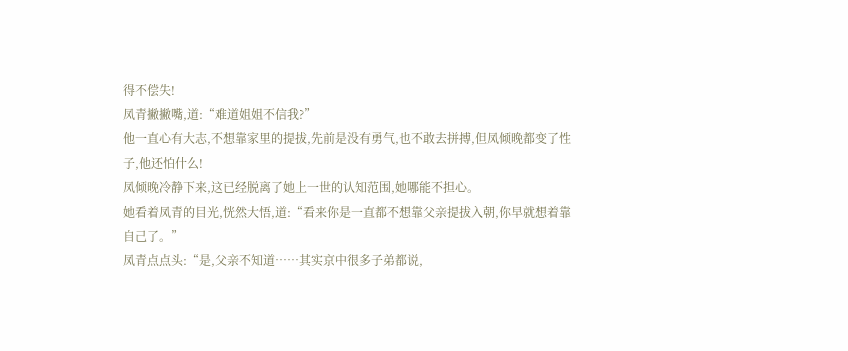得不偿失!
凤青撇撇嘴,道:“难道姐姐不信我?”
他一直心有大志,不想靠家里的提拔,先前是没有勇气,也不敢去拼搏,但凤倾晚都变了性子,他还怕什么!
凤倾晚冷静下来,这已经脱离了她上一世的认知范围,她哪能不担心。
她看着凤青的目光,恍然大悟,道:“看来你是一直都不想靠父亲提拔入朝,你早就想着靠自己了。”
凤青点点头:“是,父亲不知道……其实京中很多子弟都说,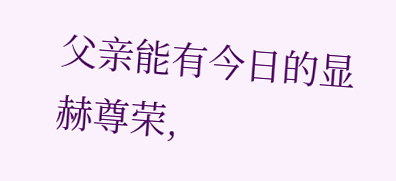父亲能有今日的显赫尊荣,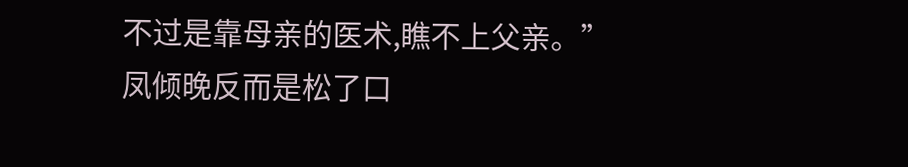不过是靠母亲的医术,瞧不上父亲。”
凤倾晚反而是松了口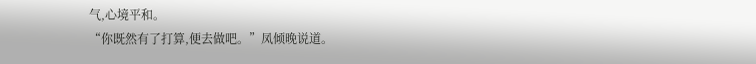气,心境平和。
“你既然有了打算,便去做吧。”凤倾晚说道。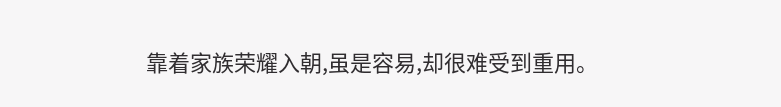靠着家族荣耀入朝,虽是容易,却很难受到重用。